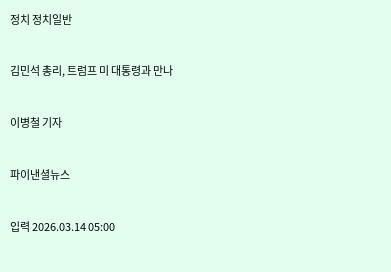정치 정치일반

김민석 총리, 트럼프 미 대통령과 만나

이병철 기자

파이낸셜뉴스

입력 2026.03.14 05:00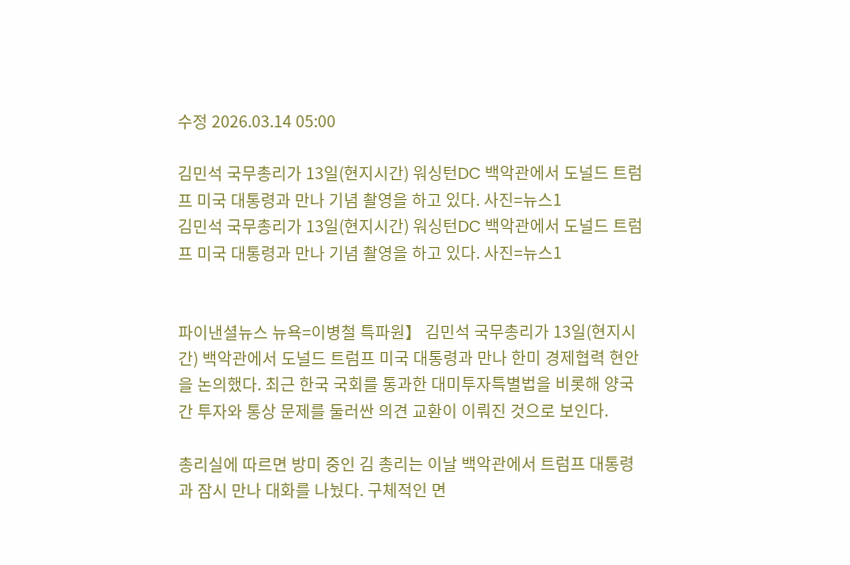수정 2026.03.14 05:00

김민석 국무총리가 13일(현지시간) 워싱턴DC 백악관에서 도널드 트럼프 미국 대통령과 만나 기념 촬영을 하고 있다. 사진=뉴스1
김민석 국무총리가 13일(현지시간) 워싱턴DC 백악관에서 도널드 트럼프 미국 대통령과 만나 기념 촬영을 하고 있다. 사진=뉴스1


파이낸셜뉴스 뉴욕=이병철 특파원】 김민석 국무총리가 13일(현지시간) 백악관에서 도널드 트럼프 미국 대통령과 만나 한미 경제협력 현안을 논의했다. 최근 한국 국회를 통과한 대미투자특별법을 비롯해 양국 간 투자와 통상 문제를 둘러싼 의견 교환이 이뤄진 것으로 보인다.

총리실에 따르면 방미 중인 김 총리는 이날 백악관에서 트럼프 대통령과 잠시 만나 대화를 나눴다. 구체적인 면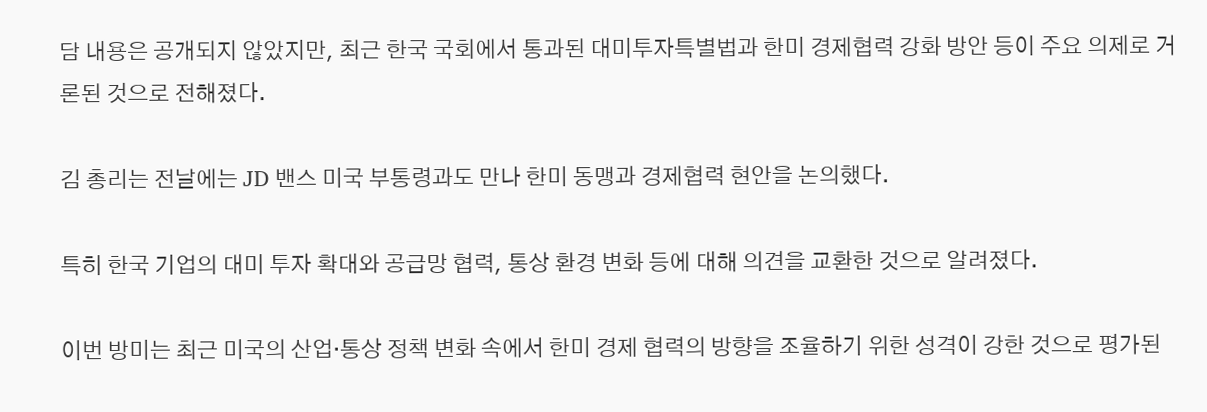담 내용은 공개되지 않았지만, 최근 한국 국회에서 통과된 대미투자특별법과 한미 경제협력 강화 방안 등이 주요 의제로 거론된 것으로 전해졌다.

김 총리는 전날에는 JD 밴스 미국 부통령과도 만나 한미 동맹과 경제협력 현안을 논의했다.

특히 한국 기업의 대미 투자 확대와 공급망 협력, 통상 환경 변화 등에 대해 의견을 교환한 것으로 알려졌다.

이번 방미는 최근 미국의 산업·통상 정책 변화 속에서 한미 경제 협력의 방향을 조율하기 위한 성격이 강한 것으로 평가된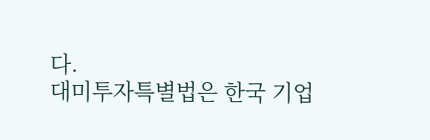다.
대미투자특별법은 한국 기업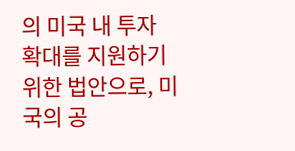의 미국 내 투자 확대를 지원하기 위한 법안으로, 미국의 공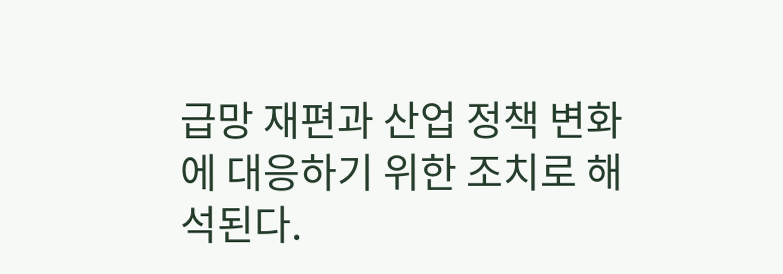급망 재편과 산업 정책 변화에 대응하기 위한 조치로 해석된다.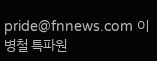pride@fnnews.com 이병철 특파원